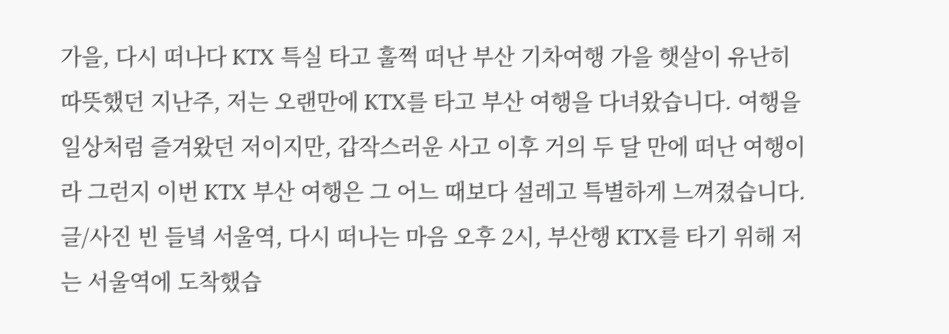가을, 다시 떠나다 KTX 특실 타고 훌쩍 떠난 부산 기차여행 가을 햇살이 유난히 따뜻했던 지난주, 저는 오랜만에 KTX를 타고 부산 여행을 다녀왔습니다. 여행을 일상처럼 즐겨왔던 저이지만, 갑작스러운 사고 이후 거의 두 달 만에 떠난 여행이라 그런지 이번 KTX 부산 여행은 그 어느 때보다 설레고 특별하게 느껴졌습니다. 글/사진 빈 들녘 서울역, 다시 떠나는 마음 오후 2시, 부산행 KTX를 타기 위해 저는 서울역에 도착했습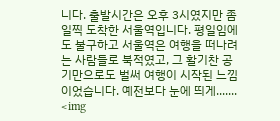니다. 출발시간은 오후 3시였지만 좀 일찍 도착한 서울역입니다. 평일임에도 불구하고 서울역은 여행을 떠나려는 사람들로 북적였고, 그 활기찬 공기만으로도 벌써 여행이 시작된 느낌이었습니다. 예전보다 눈에 띄게....... <img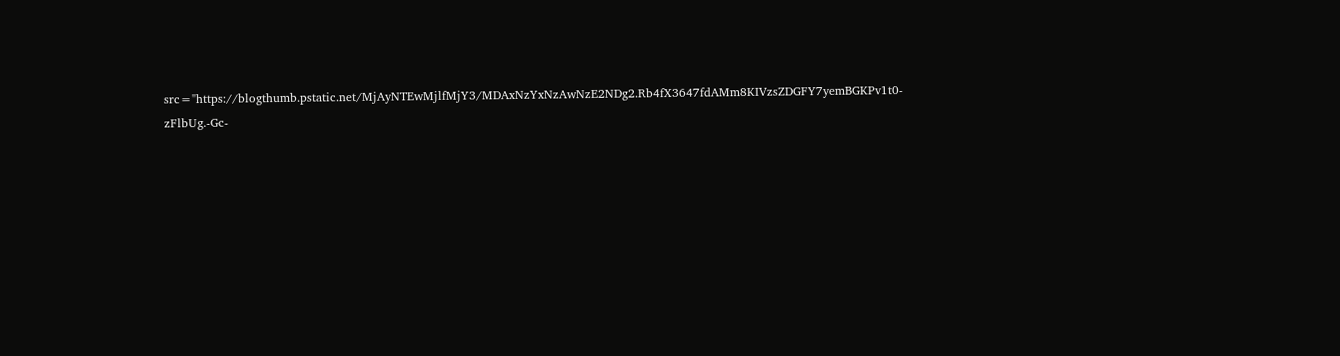src="https://blogthumb.pstatic.net/MjAyNTEwMjlfMjY3/MDAxNzYxNzAwNzE2NDg2.Rb4fX3647fdAMm8KIVzsZDGFY7yemBGKPv1t0-zFlbUg.-Gc-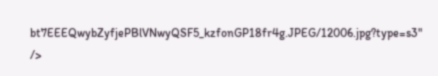bt7EEEQwybZyfjePBlVNwyQSF5_kzfonGP18fr4g.JPEG/12006.jpg?type=s3" />